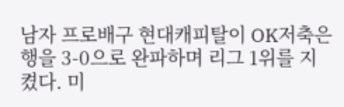남자 프로배구 현대캐피탈이 OK저축은행을 3-0으로 완파하며 리그 1위를 지켰다. 미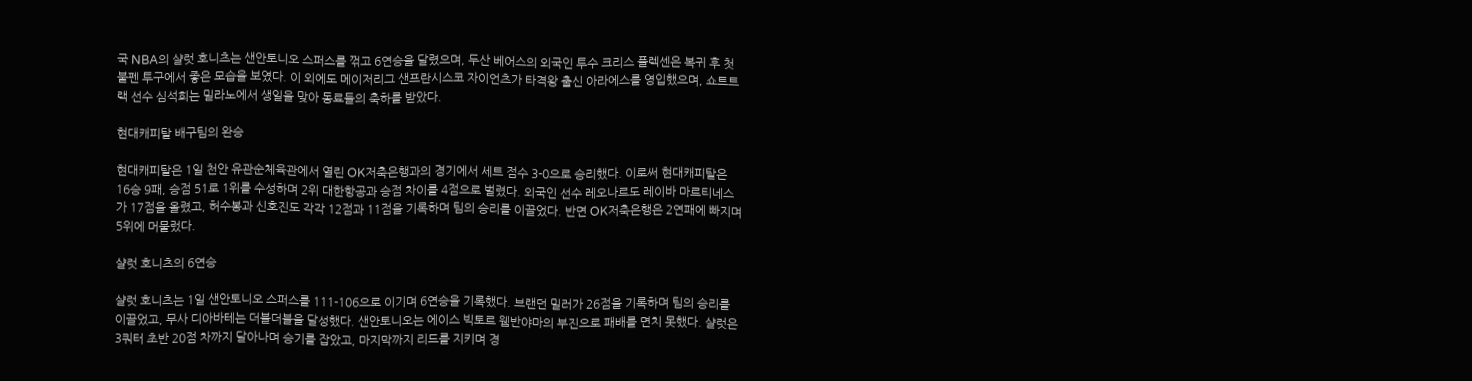국 NBA의 샬럿 호니츠는 샌안토니오 스퍼스를 꺾고 6연승을 달렸으며, 두산 베어스의 외국인 투수 크리스 플렉센은 복귀 후 첫 불펜 투구에서 좋은 모습을 보였다. 이 외에도 메이저리그 샌프란시스코 자이언츠가 타격왕 출신 아라에스를 영입했으며, 쇼트트랙 선수 심석희는 밀라노에서 생일을 맞아 동료들의 축하를 받았다.

현대캐피탈 배구팀의 완승

현대캐피탈은 1일 천안 유관순체육관에서 열린 OK저축은행과의 경기에서 세트 점수 3-0으로 승리했다. 이로써 현대캐피탈은 16승 9패, 승점 51로 1위를 수성하며 2위 대한항공과 승점 차이를 4점으로 벌렸다. 외국인 선수 레오나르도 레이바 마르티네스가 17점을 올렸고, 허수봉과 신호진도 각각 12점과 11점을 기록하며 팀의 승리를 이끌었다. 반면 OK저축은행은 2연패에 빠지며 5위에 머물렀다.

샬럿 호니츠의 6연승

샬럿 호니츠는 1일 샌안토니오 스퍼스를 111-106으로 이기며 6연승을 기록했다. 브랜던 밀러가 26점을 기록하며 팀의 승리를 이끌었고, 무사 디아바테는 더블더블을 달성했다. 샌안토니오는 에이스 빅토르 웸반야마의 부진으로 패배를 면치 못했다. 샬럿은 3쿼터 초반 20점 차까지 달아나며 승기를 잡았고, 마지막까지 리드를 지키며 경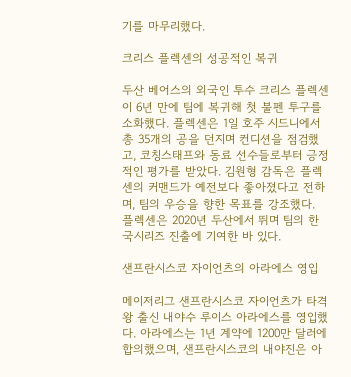기를 마무리했다.

크리스 플렉센의 성공적인 복귀

두산 베어스의 외국인 투수 크리스 플렉센이 6년 만에 팀에 복귀해 첫 불펜 투구를 소화했다. 플렉센은 1일 호주 시드니에서 총 35개의 공을 던지며 컨디션을 점검했고, 코칭스태프와 동료 선수들로부터 긍정적인 평가를 받았다. 김원형 감독은 플렉센의 커맨드가 예전보다 좋아졌다고 전하며, 팀의 우승을 향한 목표를 강조했다. 플렉센은 2020년 두산에서 뛰며 팀의 한국시리즈 진출에 기여한 바 있다.

샌프란시스코 자이언츠의 아라에스 영입

메이저리그 샌프란시스코 자이언츠가 타격왕 출신 내야수 루이스 아라에스를 영입했다. 아라에스는 1년 계약에 1200만 달러에 합의했으며, 샌프란시스코의 내야진은 아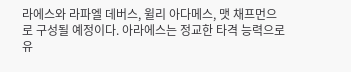라에스와 라파엘 데버스, 윌리 아다메스, 맷 채프먼으로 구성될 예정이다. 아라에스는 정교한 타격 능력으로 유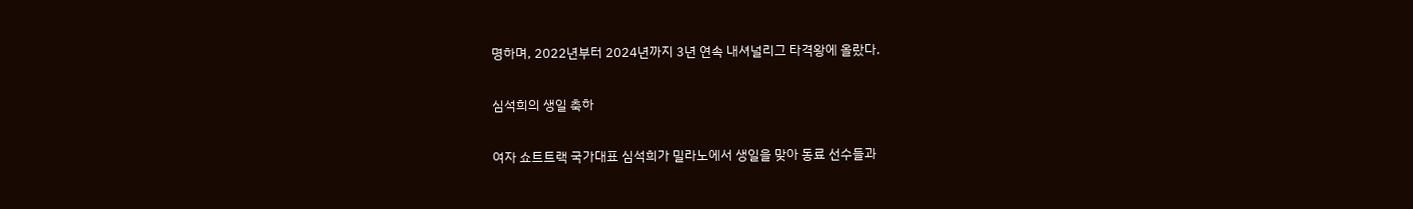명하며, 2022년부터 2024년까지 3년 연속 내셔널리그 타격왕에 올랐다.

심석희의 생일 축하

여자 쇼트트랙 국가대표 심석희가 밀라노에서 생일을 맞아 동료 선수들과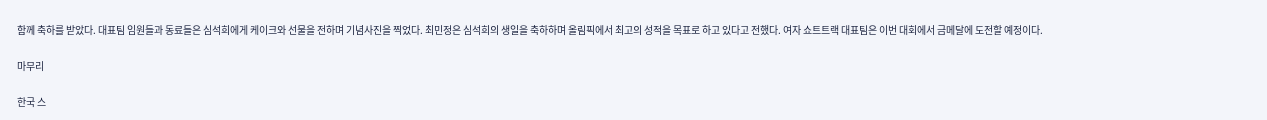함께 축하를 받았다. 대표팀 임원들과 동료들은 심석희에게 케이크와 선물을 전하며 기념사진을 찍었다. 최민정은 심석희의 생일을 축하하며 올림픽에서 최고의 성적을 목표로 하고 있다고 전했다. 여자 쇼트트랙 대표팀은 이번 대회에서 금메달에 도전할 예정이다.

마무리

한국 스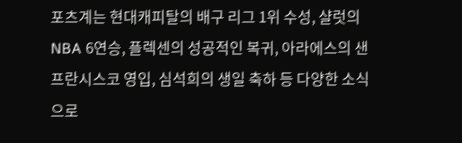포츠계는 현대캐피탈의 배구 리그 1위 수성, 샬럿의 NBA 6연승, 플렉센의 성공적인 복귀, 아라에스의 샌프란시스코 영입, 심석희의 생일 축하 등 다양한 소식으로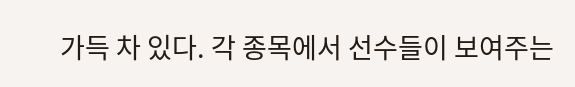가득 차 있다. 각 종목에서 선수들이 보여주는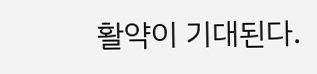활약이 기대된다.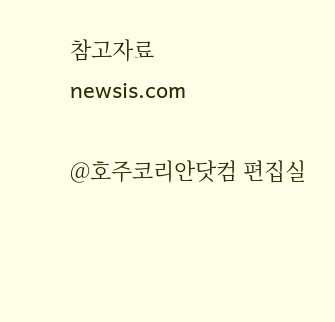참고자료
newsis.com

@호주코리안닷컴 편집실